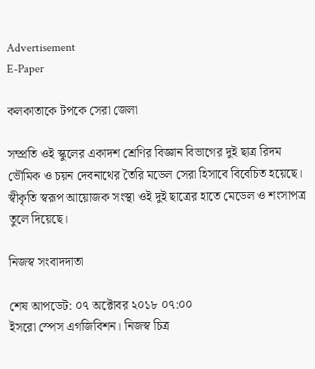Advertisement
E-Paper

কলকাতাকে টপকে সেরা জেলা

সম্প্রতি ওই স্কুলের একাদশ শ্রেণির বিজ্ঞান বিভাগের দুই ছাত্র রিদম ভৌমিক ও চয়ন দেবনাথের তৈরি মডেল সেরা হিসাবে বিবেচিত হয়েছে। স্বীকৃতি স্বরূপ আয়োজক সংস্থা ওই দুই ছাত্রের হাতে মেডেল ও শংসাপত্র তুলে দিয়েছে।

নিজস্ব সংবাদদাতা

শেষ আপডেট: ০৭ অক্টোবর ২০১৮ ০৭:০০
ইসরো স্পেস এগজিবিশন। নিজস্ব চিত্র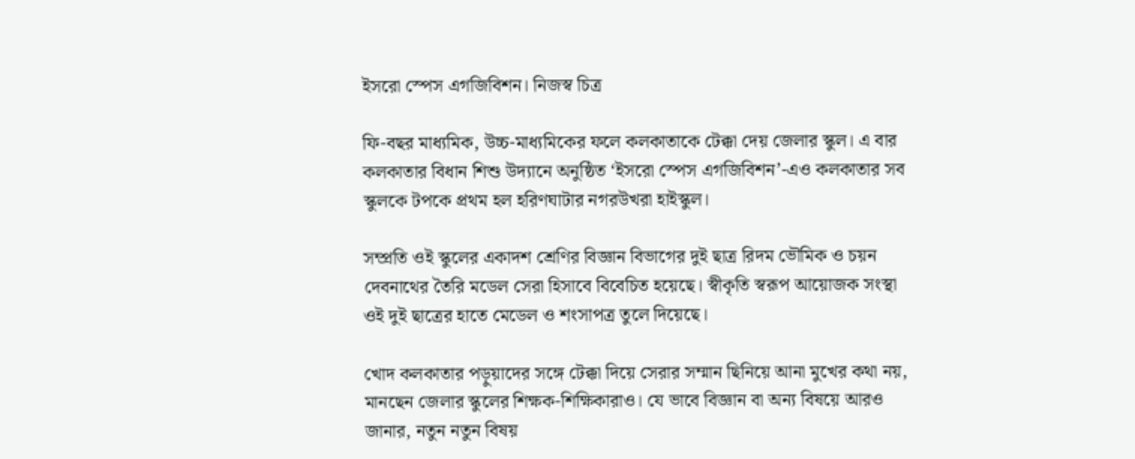ইসরো স্পেস এগজিবিশন। নিজস্ব চিত্র

ফি-বছর মাধ্যমিক, উচ্চ-মাধ্যমিকের ফলে কলকাতাকে টেক্কা দেয় জেলার স্কুল। এ বার কলকাতার বিধান শিশু উদ্যানে অনুষ্ঠিত ‘ইসরো স্পেস এগজিবিশন’-এও কলকাতার সব স্কুলকে টপকে প্রথম হল হরিণঘাটার নগরউখরা হাইস্কুল।

সম্প্রতি ওই স্কুলের একাদশ শ্রেণির বিজ্ঞান বিভাগের দুই ছাত্র রিদম ভৌমিক ও চয়ন দেবনাথের তৈরি মডেল সেরা হিসাবে বিবেচিত হয়েছে। স্বীকৃতি স্বরূপ আয়োজক সংস্থা ওই দুই ছাত্রের হাতে মেডেল ও শংসাপত্র তুলে দিয়েছে।

খোদ কলকাতার পড়ুয়াদের সঙ্গে টেক্কা দিয়ে সেরার সম্মান ছিনিয়ে আনা মুখের কথা নয়, মানছেন জেলার স্কুলের শিক্ষক-শিক্ষিকারাও। যে ভাবে বিজ্ঞান বা অন্য বিষয়ে আরও জানার, নতুন নতুন বিষয়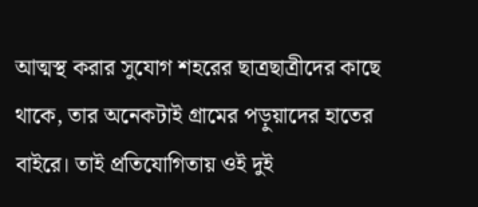আত্মস্থ করার সুযোগ শহরের ছাত্রছাত্রীদের কাছে থাকে, তার অনেকটাই গ্রামের পড়ুয়াদের হাতের বাইরে। তাই প্রতিযোগিতায় ওই দুই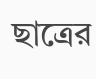ছাত্রের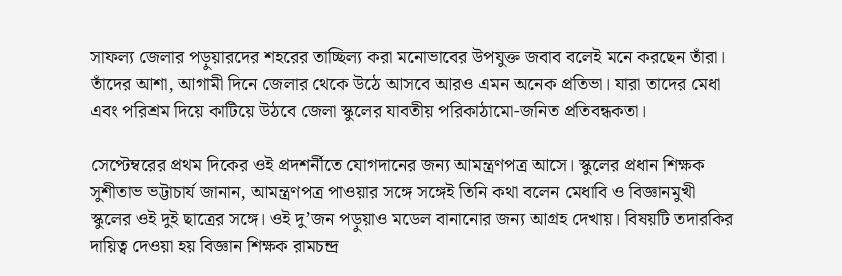সাফল্য জেলার পড়ুয়ারদের শহরের তাচ্ছিল্য করা মনোভাবের উপযুক্ত জবাব বলেই মনে করছেন তাঁরা। তাঁদের আশা, আগামী দিনে জেলার থেকে উঠে আসবে আরও এমন অনেক প্রতিভা। যারা তাদের মেধা এবং পরিশ্রম দিয়ে কাটিয়ে উঠবে জেলা স্কুলের যাবতীয় পরিকাঠামো-জনিত প্রতিবন্ধকতা।

সেপ্টেম্বরের প্রথম দিকের ওই প্রদশর্নীতে যোগদানের জন্য আমন্ত্রণপত্র আসে। স্কুলের প্রধান শিক্ষক সুশীতাভ ভট্টাচার্য জানান, আমন্ত্রণপত্র পাওয়ার সঙ্গে সঙ্গেই তিনি কথা বলেন মেধাবি ও বিজ্ঞানমুখী স্কুলের ওই দুই ছাত্রের সঙ্গে। ওই দু’জন পড়ুয়াও মডেল বানানোর জন্য আগ্রহ দেখায়। বিষয়টি তদারকির দায়িত্ব দেওয়া হয় বিজ্ঞান শিক্ষক রামচন্দ্র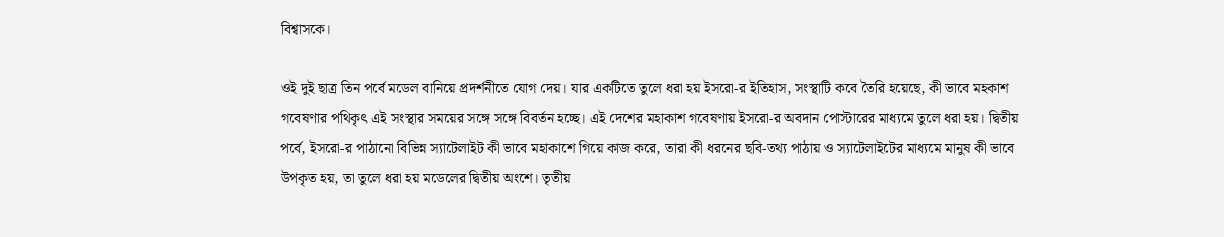বিশ্বাসকে।

ওই দুই ছাত্র তিন পর্বে মডেল বানিয়ে প্রদর্শনীতে যোগ দেয়। যার একটিতে তুলে ধরা হয় ইসরো-র ইতিহাস, সংস্থাটি কবে তৈরি হয়েছে, কী ভাবে মহকাশ গবেষণার পথিকৃৎ এই সংস্থার সময়ের সঙ্গে সঙ্গে বিবর্তন হচ্ছে। এই দেশের মহাকাশ গবেষণায় ইসরো-র অবদান পোস্টারের মাধ্যমে তুলে ধরা হয়। দ্বিতীয় পর্বে, ইসরো-র পাঠানো বিভিন্ন স্যাটেলাইট কী ভাবে মহাকাশে গিয়ে কাজ করে, তারা কী ধরনের ছবি-তথ্য পাঠায় ও স্যাটেলাইটের মাধ্যমে মানুষ কী ভাবে উপকৃত হয়, তা তুলে ধরা হয় মডেলের দ্বিতীয় অংশে। তৃতীয়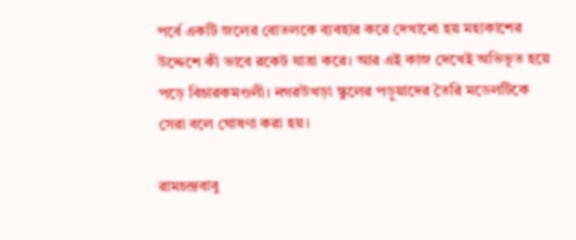পর্বে একটি জলের বোতলকে ব্যবহার করে দেখানো হয় মহাকাশের উদ্দেশে কী ভাবে রকেট যাত্রা করে। আর এই কাজ দেখেই অভিভূত হয়ে পড়ে বিচারকমণ্ডলী। নগরউখড়া স্কুলের পড়ুয়াদের তৈরি মডেলটিকে সেরা বলে ঘোষণা করা হয়।

রামচন্দ্রবাবু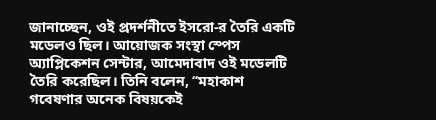জানাচ্ছেন, ওই প্রদর্শনীতে ইসরো-র তৈরি একটি মডেলও ছিল। আয়োজক সংস্থা স্পেস অ্যাপ্লিকেশন সেন্টার, আমেদাবাদ ওই মডেলটি তৈরি করেছিল। তিনি বলেন, ‘‘মহাকাশ গবেষণার অনেক বিষয়কেই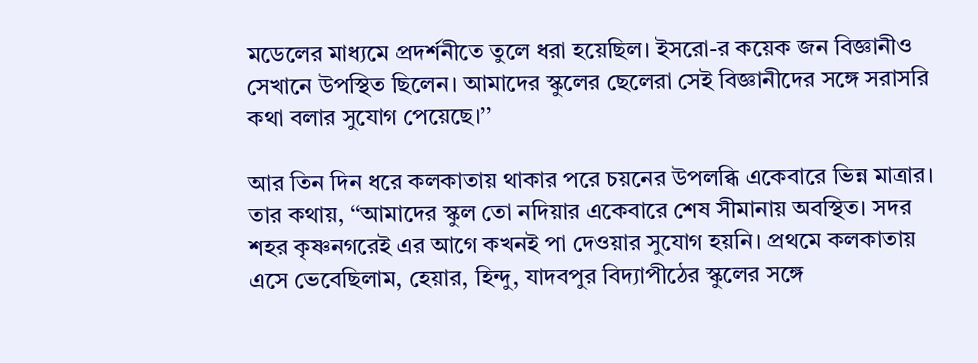মডেলের মাধ্যমে প্রদর্শনীতে তুলে ধরা হয়েছিল। ইসরো-র কয়েক জন বিজ্ঞানীও সেখানে উপস্থিত ছিলেন। আমাদের স্কুলের ছেলেরা সেই বিজ্ঞানীদের সঙ্গে সরাসরি কথা বলার সুযোগ পেয়েছে।’’

আর তিন দিন ধরে কলকাতায় থাকার পরে চয়নের উপলব্ধি একেবারে ভিন্ন মাত্রার। তার কথায়, ‘‘আমাদের স্কুল তো নদিয়ার একেবারে শেষ সীমানায় অবস্থিত। সদর শহর কৃষ্ণনগরেই এর আগে কখনই পা দেওয়ার সুযোগ হয়নি। প্রথমে কলকাতায় এসে ভেবেছিলাম, হেয়ার, হিন্দু, যাদবপুর বিদ্যাপীঠের স্কুলের সঙ্গে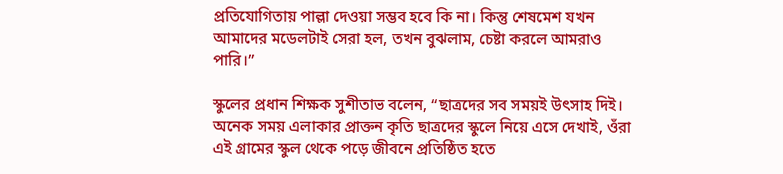প্রতিযোগিতায় পাল্লা দেওয়া সম্ভব হবে কি না। কিন্তু শেষমেশ যখন আমাদের মডেলটাই সেরা হল, তখন বুঝলাম, চেষ্টা করলে আমরাও পারি।’’

স্কুলের প্রধান শিক্ষক সুশীতাভ বলেন, ‘‘ছাত্রদের সব সময়ই উৎসাহ দিই। অনেক সময় এলাকার প্রাক্তন কৃতি ছাত্রদের স্কুলে নিয়ে এসে দেখাই, ওঁরা এই গ্রামের স্কুল থেকে পড়ে জীবনে প্রতিষ্ঠিত হতে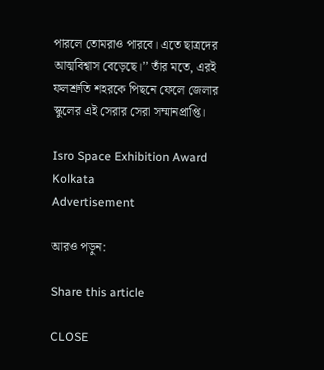পারলে তোমরাও পারবে। এতে ছাত্রদের আত্মবিশ্বাস বেড়েছে।’’ তাঁর মতে, এরই ফলশ্রুতি শহরকে পিছনে ফেলে জেলার স্কুলের এই সেরার সেরা সম্মানপ্রাপ্তি।

Isro Space Exhibition Award Kolkata
Advertisement

আরও পড়ুন:

Share this article

CLOSE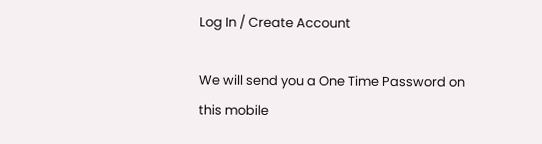Log In / Create Account

We will send you a One Time Password on this mobile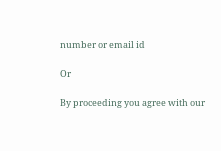number or email id

Or

By proceeding you agree with our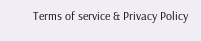Terms of service & Privacy Policy